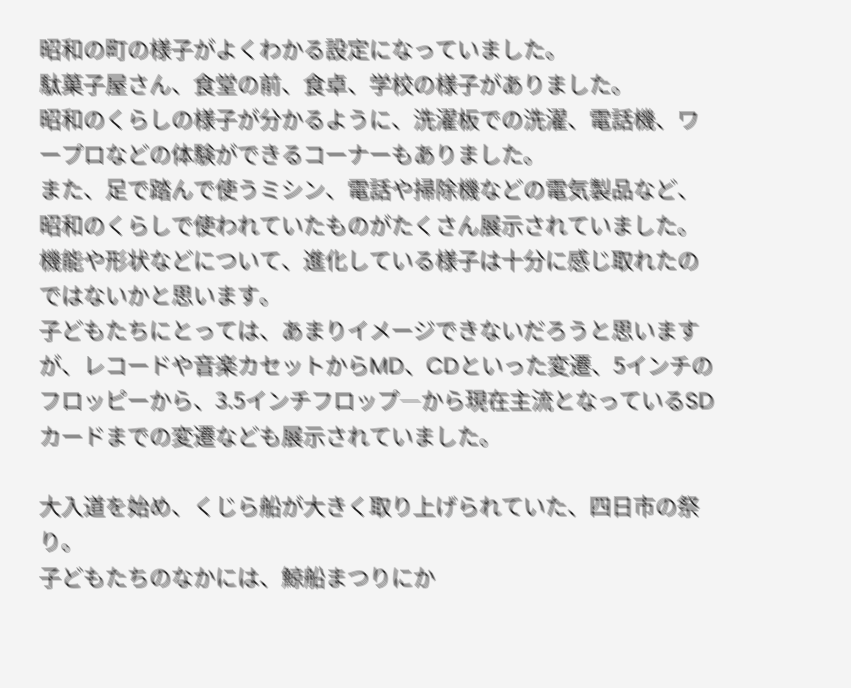昭和の町の様子がよくわかる設定になっていました。
駄菓子屋さん、食堂の前、食卓、学校の様子がありました。
昭和のくらしの様子が分かるように、洗濯板での洗濯、電話機、ワープロなどの体験ができるコーナーもありました。
また、足で踏んで使うミシン、電話や掃除機などの電気製品など、昭和のくらしで使われていたものがたくさん展示されていました。
機能や形状などについて、進化している様子は十分に感じ取れたのではないかと思います。
子どもたちにとっては、あまりイメージできないだろうと思いますが、レコードや音楽カセットからMD、CDといった変遷、5インチのフロッピーから、3.5インチフロップ―から現在主流となっているSDカードまでの変遷なども展示されていました。

大入道を始め、くじら船が大きく取り上げられていた、四日市の祭り。
子どもたちのなかには、鯨船まつりにか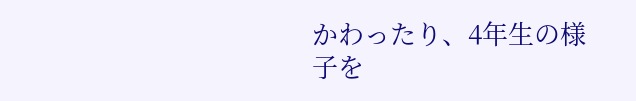かわったり、4年生の様子を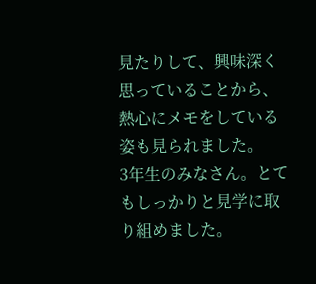見たりして、興味深く思っていることから、熱心にメモをしている姿も見られました。
3年生のみなさん。とてもしっかりと見学に取り組めました。